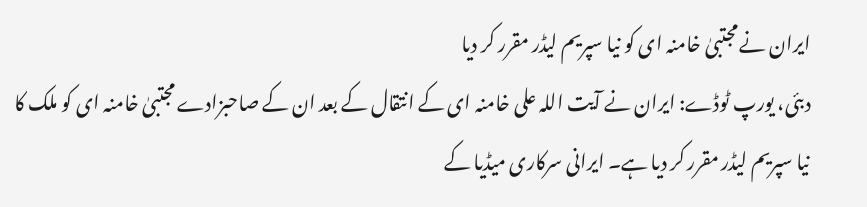ایران نے مجتبیٰ خامنہ ای کو نیا سپریم لیڈر مقرر کر دیا
دبئی، یورپ ٹوڈے: ایران نے آیت اللہ علی خامنہ ای کے انتقال کے بعد ان کے صاحبزادے مجتبیٰ خامنہ ای کو ملک کا نیا سپریم لیڈر مقرر کر دیا ہے۔ ایرانی سرکاری میڈیا کے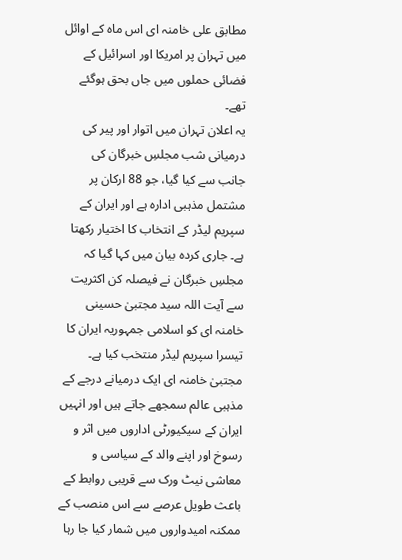مطابق علی خامنہ ای اس ماہ کے اوائل میں تہران پر امریکا اور اسرائیل کے فضائی حملوں میں جاں بحق ہوگئے تھے۔
یہ اعلان تہران میں اتوار اور پیر کی درمیانی شب مجلسِ خبرگان کی جانب سے کیا گیا، جو 88 ارکان پر مشتمل مذہبی ادارہ ہے اور ایران کے سپریم لیڈر کے انتخاب کا اختیار رکھتا ہے۔ جاری کردہ بیان میں کہا گیا کہ مجلسِ خبرگان نے فیصلہ کن اکثریت سے آیت اللہ سید مجتبیٰ حسینی خامنہ ای کو اسلامی جمہوریہ ایران کا تیسرا سپریم لیڈر منتخب کیا ہے۔
مجتبیٰ خامنہ ای ایک درمیانے درجے کے مذہبی عالم سمجھے جاتے ہیں اور انہیں ایران کے سیکیورٹی اداروں میں اثر و رسوخ اور اپنے والد کے سیاسی و معاشی نیٹ ورک سے قریبی روابط کے باعث طویل عرصے سے اس منصب کے ممکنہ امیدواروں میں شمار کیا جا رہا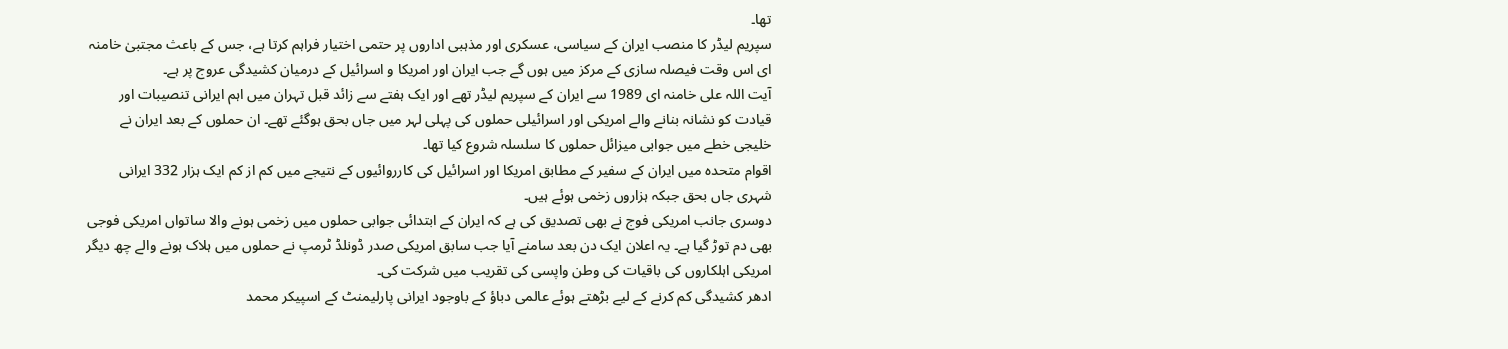تھا۔
سپریم لیڈر کا منصب ایران کے سیاسی، عسکری اور مذہبی اداروں پر حتمی اختیار فراہم کرتا ہے، جس کے باعث مجتبیٰ خامنہ ای اس وقت فیصلہ سازی کے مرکز میں ہوں گے جب ایران اور امریکا و اسرائیل کے درمیان کشیدگی عروج پر ہے۔
آیت اللہ علی خامنہ ای 1989 سے ایران کے سپریم لیڈر تھے اور ایک ہفتے سے زائد قبل تہران میں اہم ایرانی تنصیبات اور قیادت کو نشانہ بنانے والے امریکی اور اسرائیلی حملوں کی پہلی لہر میں جاں بحق ہوگئے تھے۔ ان حملوں کے بعد ایران نے خلیجی خطے میں جوابی میزائل حملوں کا سلسلہ شروع کیا تھا۔
اقوام متحدہ میں ایران کے سفیر کے مطابق امریکا اور اسرائیل کی کارروائیوں کے نتیجے میں کم از کم ایک ہزار 332 ایرانی شہری جاں بحق جبکہ ہزاروں زخمی ہوئے ہیں۔
دوسری جانب امریکی فوج نے بھی تصدیق کی ہے کہ ایران کے ابتدائی جوابی حملوں میں زخمی ہونے والا ساتواں امریکی فوجی بھی دم توڑ گیا ہے۔ یہ اعلان ایک دن بعد سامنے آیا جب سابق امریکی صدر ڈونلڈ ٹرمپ نے حملوں میں ہلاک ہونے والے چھ دیگر امریکی اہلکاروں کی باقیات کی وطن واپسی کی تقریب میں شرکت کی۔
ادھر کشیدگی کم کرنے کے لیے بڑھتے ہوئے عالمی دباؤ کے باوجود ایرانی پارلیمنٹ کے اسپیکر محمد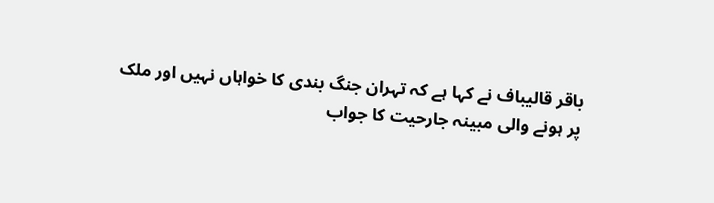باقر قالیباف نے کہا ہے کہ تہران جنگ بندی کا خواہاں نہیں اور ملک پر ہونے والی مبینہ جارحیت کا جواب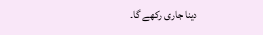دینا جاری رکھے گا۔